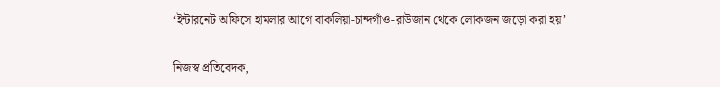‘ইন্টারনেট অফিসে হামলার আগে বাকলিয়া-চান্দগাঁও-রাউজান থেকে লোকজন জড়ো করা হয়’

নিজস্ব প্রতিবেদক,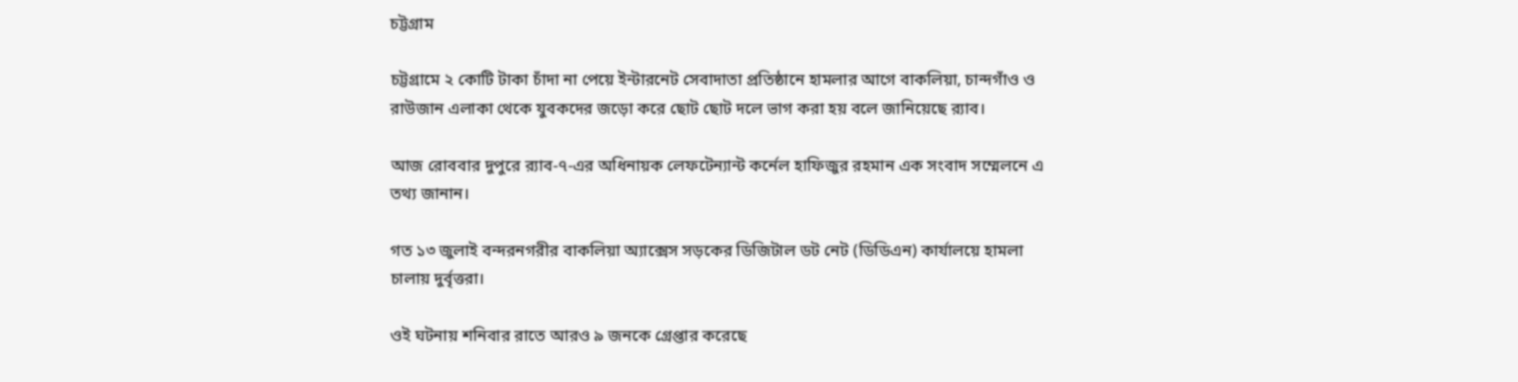চট্টগ্রাম

চট্টগ্রামে ২ কোটি টাকা চাঁদা না পেয়ে ইন্টারনেট সেবাদাতা প্রতিষ্ঠানে হামলার আগে বাকলিয়া, চান্দগাঁও ও রাউজান এলাকা থেকে যুবকদের জড়ো করে ছোট ছোট দলে ভাগ করা হয় বলে জানিয়েছে র‍্যাব।

আজ রোববার দুপুরে র‌্যাব-৭-এর অধিনায়ক লেফটেন্যান্ট কর্নেল হাফিজুর রহমান এক সংবাদ সম্মেলনে এ তথ্য জানান।

গত ১৩ জুলাই বন্দরনগরীর বাকলিয়া অ্যাক্সেস সড়কের ডিজিটাল ডট নেট (ডিডিএন) কার্যালয়ে হামলা চালায় দুর্বৃত্তরা।

ওই ঘটনায় শনিবার রাতে আরও ৯ জনকে গ্রেপ্তার করেছে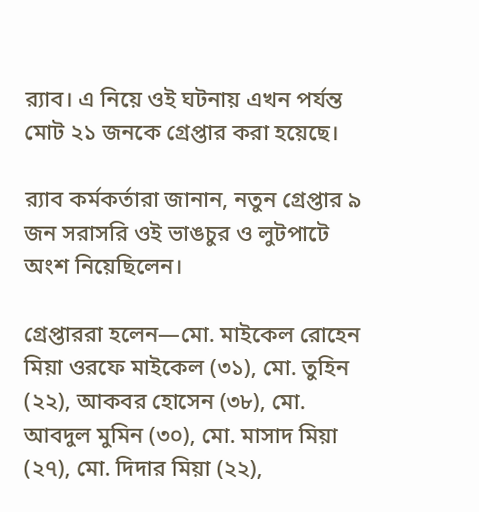র‍্যাব। এ নিয়ে ওই ঘটনায় এখন পর্যন্ত মোট ২১ জনকে গ্রেপ্তার করা হয়েছে।

র‌্যাব কর্মকর্তারা জানান, নতুন গ্রেপ্তার ৯ জন সরাসরি ওই ভাঙচুর ও লুটপাটে অংশ নিয়েছিলেন।

গ্রেপ্তাররা হলেন—মো. মাইকেল রোহেন মিয়া ওরফে মাইকেল (৩১), মো. তুহিন (২২), আকবর হোসেন (৩৮), মো. আবদুল মুমিন (৩০), মো. মাসাদ মিয়া (২৭), মো. দিদার মিয়া (২২),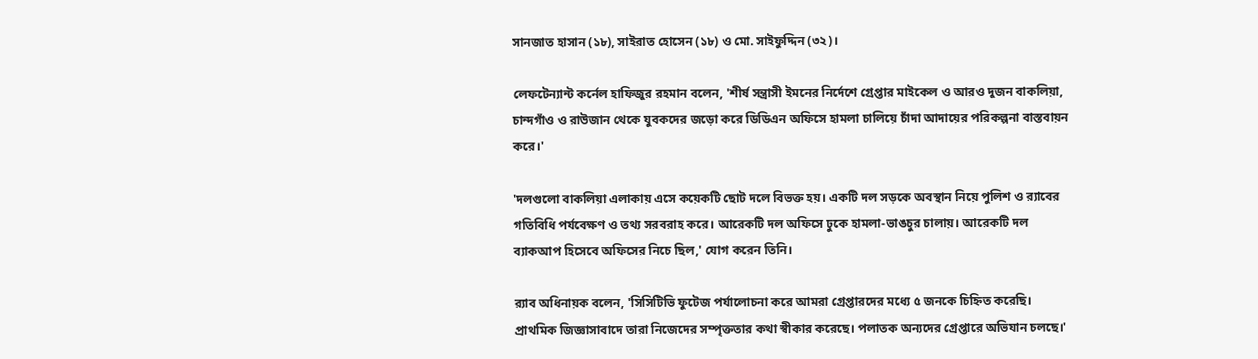সানজাত হাসান (১৮), সাইরাত হোসেন (১৮) ও মো. সাইফুদ্দিন (৩২)।

লেফটেন্যান্ট কর্নেল হাফিজুর রহমান বলেন, 'শীর্ষ সন্ত্রাসী ইমনের নির্দেশে গ্রেপ্তার মাইকেল ও আরও দুজন বাকলিয়া, চান্দগাঁও ও রাউজান থেকে যুবকদের জড়ো করে ডিডিএন অফিসে হামলা চালিয়ে চাঁদা আদায়ের পরিকল্পনা বাস্তবায়ন করে।'

'দলগুলো বাকলিয়া এলাকায় এসে কয়েকটি ছোট দলে বিভক্ত হয়। একটি দল সড়কে অবস্থান নিয়ে পুলিশ ও র‌্যাবের গতিবিধি পর্যবেক্ষণ ও তথ্য সরবরাহ করে। আরেকটি দল অফিসে ঢুকে হামলা-ভাঙচুর চালায়। আরেকটি দল ব্যাকআপ হিসেবে অফিসের নিচে ছিল,' যোগ করেন তিনি।

র‍্যাব অধিনায়ক বলেন, 'সিসিটিভি ফুটেজ পর্যালোচনা করে আমরা গ্রেপ্তারদের মধ্যে ৫ জনকে চিহ্নিত করেছি। প্রাথমিক জিজ্ঞাসাবাদে তারা নিজেদের সম্পৃক্ততার কথা স্বীকার করেছে। পলাতক অন্যদের গ্রেপ্তারে অভিযান চলছে।'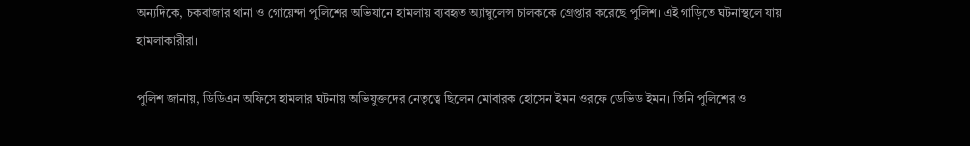অন্যদিকে, চকবাজার থানা ও গোয়েন্দা পুলিশের অভিযানে হামলায় ব্যবহৃত অ্যাম্বুলেন্স চালককে গ্রেপ্তার করেছে পুলিশ। এই গাড়িতে ঘটনাস্থলে যায় হামলাকারীরা।

পুলিশ জানায়, ডিডিএন অফিসে হামলার ঘটনায় অভিযুক্তদের নেতৃত্বে ছিলেন মোবারক হোসেন ইমন ওরফে ডেভিড ইমন। তিনি পুলিশের ও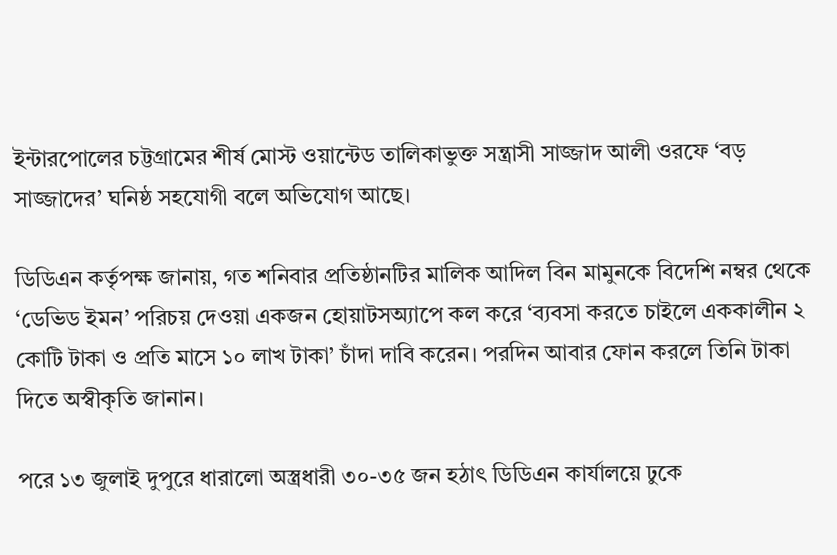ইন্টারপোলের চট্টগ্রামের শীর্ষ মোস্ট ওয়ান্টেড তালিকাভুক্ত সন্ত্রাসী সাজ্জাদ আলী ওরফে ‘বড় সাজ্জাদের’ ঘনিষ্ঠ সহযোগী বলে অভিযোগ আছে।

ডিডিএন কর্তৃপক্ষ জানায়, গত শনিবার প্রতিষ্ঠানটির মালিক আদিল বিন মামুনকে বিদেশি নম্বর থেকে ‘ডেভিড ইমন’ পরিচয় দেওয়া একজন হোয়াটসঅ্যাপে কল করে ‘ব্যবসা করতে চাইলে এককালীন ২ কোটি টাকা ও প্রতি মাসে ১০ লাখ টাকা’ চাঁদা দাবি করেন। পরদিন আবার ফোন করলে তিনি টাকা দিতে অস্বীকৃতি জানান।

পরে ১৩ জুলাই দুপুরে ধারালো অস্ত্রধারী ৩০-৩৫ জন হঠাৎ ডিডিএন কার্যালয়ে ঢুকে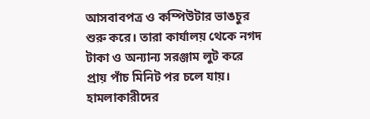আসবাবপত্র ও কম্পিউটার ভাঙচুর শুরু করে। তারা কার্যালয় থেকে নগদ টাকা ও অন্যান্য সরঞ্জাম লুট করে প্রায় পাঁচ মিনিট পর চলে যায়। হামলাকারীদের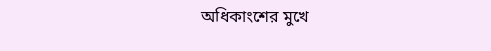অধিকাংশের মুখে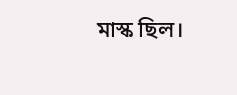মাস্ক ছিল।